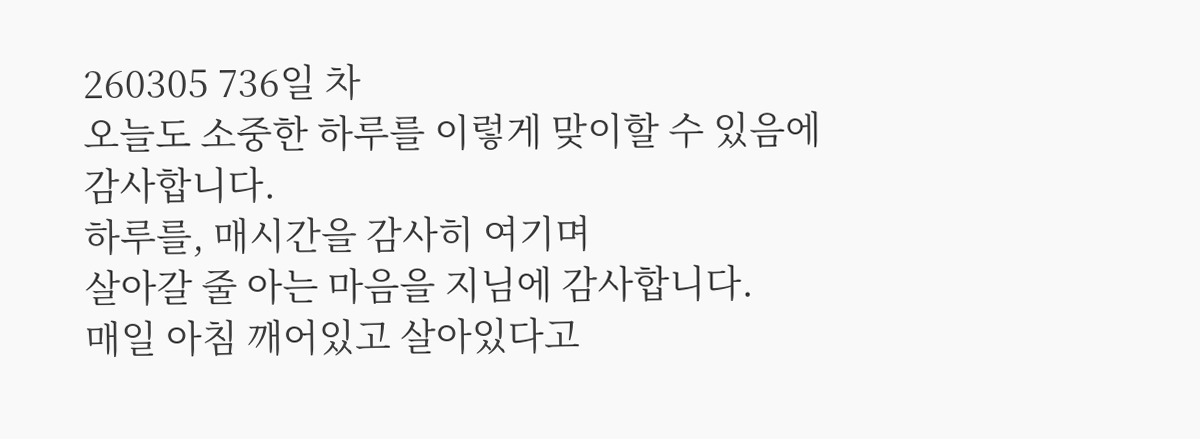260305 736일 차
오늘도 소중한 하루를 이렇게 맞이할 수 있음에
감사합니다.
하루를, 매시간을 감사히 여기며
살아갈 줄 아는 마음을 지님에 감사합니다.
매일 아침 깨어있고 살아있다고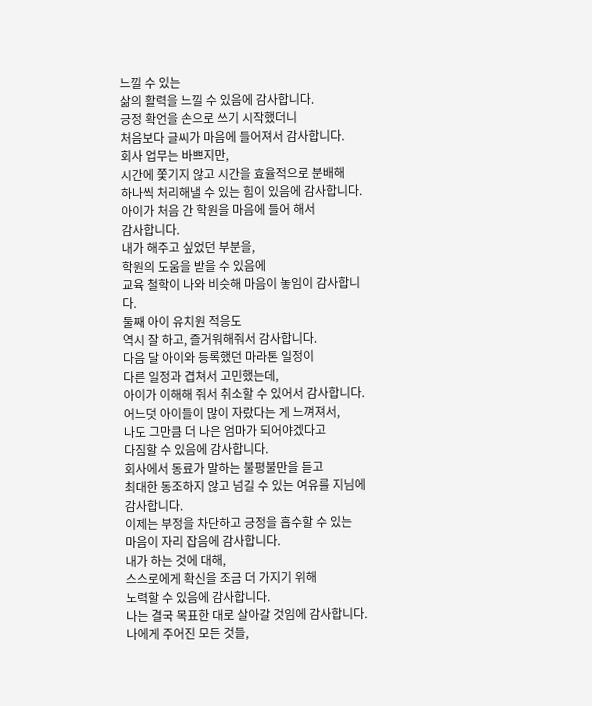느낄 수 있는
삶의 활력을 느낄 수 있음에 감사합니다.
긍정 확언을 손으로 쓰기 시작했더니
처음보다 글씨가 마음에 들어져서 감사합니다.
회사 업무는 바쁘지만,
시간에 쫓기지 않고 시간을 효율적으로 분배해
하나씩 처리해낼 수 있는 힘이 있음에 감사합니다.
아이가 처음 간 학원을 마음에 들어 해서
감사합니다.
내가 해주고 싶었던 부분을,
학원의 도움을 받을 수 있음에
교육 철학이 나와 비슷해 마음이 놓임이 감사합니다.
둘째 아이 유치원 적응도
역시 잘 하고, 즐거워해줘서 감사합니다.
다음 달 아이와 등록했던 마라톤 일정이
다른 일정과 겹쳐서 고민했는데,
아이가 이해해 줘서 취소할 수 있어서 감사합니다.
어느덧 아이들이 많이 자랐다는 게 느껴져서,
나도 그만큼 더 나은 엄마가 되어야겠다고
다짐할 수 있음에 감사합니다.
회사에서 동료가 말하는 불평불만을 듣고
최대한 동조하지 않고 넘길 수 있는 여유를 지님에
감사합니다.
이제는 부정을 차단하고 긍정을 흡수할 수 있는
마음이 자리 잡음에 감사합니다.
내가 하는 것에 대해,
스스로에게 확신을 조금 더 가지기 위해
노력할 수 있음에 감사합니다.
나는 결국 목표한 대로 살아갈 것임에 감사합니다.
나에게 주어진 모든 것들,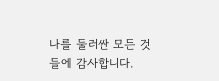나를 둘러싼 모든 것들에 감사합니다.